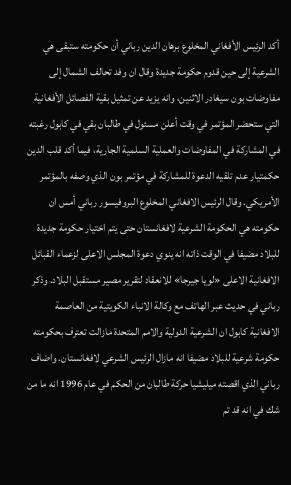أكد الرئيس الأفغاني المخلوع برهان الدين رباني أن حكومته ستبقى هي الشرعية إلى حين قدوم حكومة جديدة وقال ان وفد تحالف الشمال إلى مفاوضات بون سيغادر الاثنين، وانه يزيد عن تمثيل بقية الفصائل الأفغانية التي ستحضر المؤتمر في وقت أعلن مسئول في طالبان بقي في كابول رغبته في المشاركة في المفاوضات والعملية السلمية الجارية، فيما أكد قلب الدين حكمتيار عدم تلقيه الدعوة للمشاركة في مؤتمر بون الذي وصفه بالمؤتمر الأمريكي. وقال الرئيس الافغاني المخلوع البروفيسور رباني أمس ان حكومته هي الحكومة الشرعية لافغانستان حتى يتم اختيار حكومة جديدة للبلاد مضيفا في الوقت ذاته انه ينوي دعوة المجلس الاعلى لزعماء القبائل الافغانية الاعلى «لويا جيرجا» للانعقاد لتقرير مصير مستقبل البلاد. وذكر رباني في حديث عبر الهاتف مع وكالة الانباء الكويتية من العاصمة الافغانية كابول ان الشرعية الدولية والامم المتحدة مازالت تعترف بحكومته حكومة شرعية للبلاد مضيفا انه مازال الرئيس الشرعي لافغانستان. واضاف رباني الذي اقصته ميليشيا حركة طالبان من الحكم في عام 1996 انه ما من شك في انه قد تم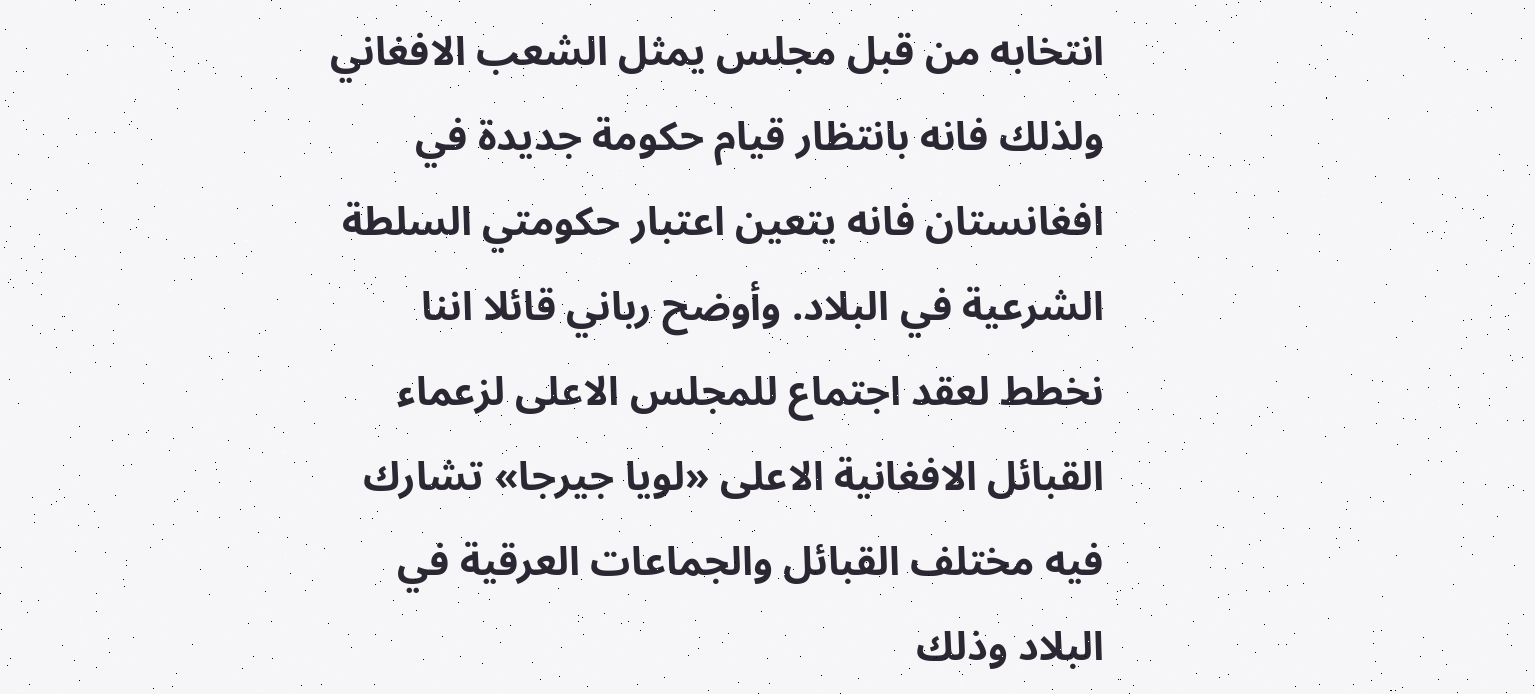انتخابه من قبل مجلس يمثل الشعب الافغاني ولذلك فانه بانتظار قيام حكومة جديدة في افغانستان فانه يتعين اعتبار حكومتي السلطة الشرعية في البلاد. وأوضح رباني قائلا اننا نخطط لعقد اجتماع للمجلس الاعلى لزعماء القبائل الافغانية الاعلى «لويا جيرجا» تشارك فيه مختلف القبائل والجماعات العرقية في البلاد وذلك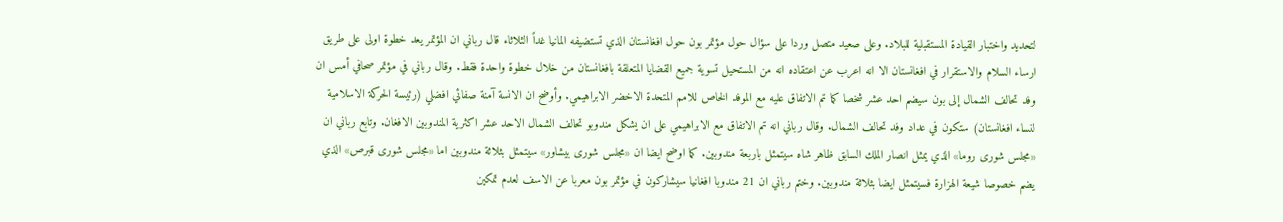لتحديد واختبار القيادة المستقبلية للبلاد. وعلى صعيد متصل وردا على سؤال حول مؤتمر بون حول افغانستان الذي تستضيفه المانيا غداً الثلاثاء قال رباني ان المؤتمر يعد خطوة اولى على طريق ارساء السلام والاستقرار في افغانستان الا انه اعرب عن اعتقاده انه من المستحيل تسوية جميع القضايا المتعلقة بافغانستان من خلال خطوة واحدة فقط. وقال رباني في مؤتمر صحافي أمس ان وفد تحالف الشمال إلى بون سيضم احد عشر شخصا كما تم الاتفاق عليه مع الموفد الخاص للامم المتحدة الاخضر الابراهيمي. وأوضح ان الانسة آمنة صفائي افضلي (رئيسة الحركة الاسلامية لنساء افغانستان) ستكون في عداد وفد تحالف الشمال. وقال رباني انه تم الاتفاق مع الابراهيمي على ان يشكل مندوبو تحالف الشمال الاحد عشر اكثرية المندوبين الافغان. وتابع رباني ان «مجلس شورى روما» الذي يمثل انصار الملك السابق ظاهر شاه سيتمثل باربعة مندوبين. كما اوضح ايضا ان «مجلس شورى بيشاور» سيتمثل بثلاثة مندوبين اما «مجلس شورى قبرص» الذي يضم خصوصا شيعة الهزارة فسيتمثل ايضا بثلاثة مندوبين. وختم رباني ان 21 مندوبا افغانيا سيشاركون في مؤتمر بون معربا عن الاسف لعدم تمكين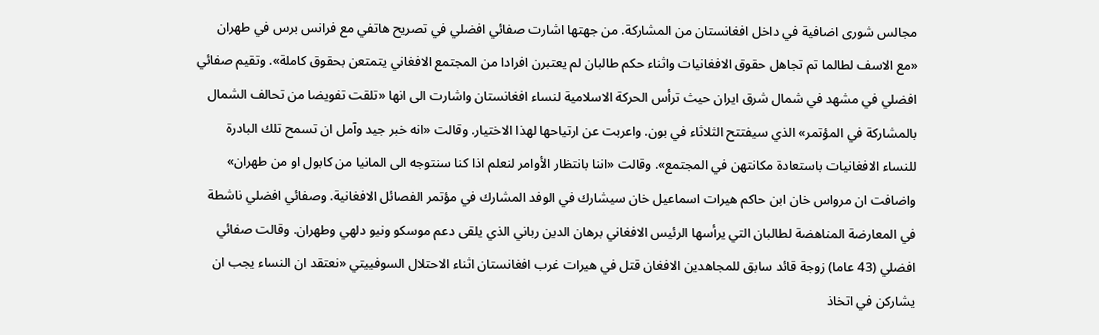مجالس شورى اضافية في داخل افغانستان من المشاركة. من جهتها اشارت صفائي افضلي في تصريح هاتفي مع فرانس برس في طهران «مع الاسف لطالما تم تجاهل حقوق الافغانيات واثناء حكم طالبان لم يعتبرن افرادا من المجتمع الافغاني يتمتعن بحقوق كاملة». وتقيم صفائي افضلي في مشهد في شمال شرق ايران حيث ترأس الحركة الاسلامية لنساء افغانستان واشارت الى انها «تلقت تفويضا من تحالف الشمال بالمشاركة في المؤتمر» الذي سيفتتح الثلاثاء في بون. واعربت عن ارتياحها لهذا الاختيار. وقالت «انه خبر جيد وآمل ان تسمح تلك البادرة للنساء الافغانيات باستعادة مكانتهن في المجتمع». وقالت «اننا بانتظار الأوامر لنعلم اذا كنا سنتوجه الى المانيا من كابول او من طهران» واضافت ان مرواس خان ابن حاكم هيرات اسماعيل خان سيشارك في الوفد المشارك في مؤتمر الفصائل الافغانية. وصفائي افضلي ناشطة في المعارضة المناهضة لطالبان التي يرأسها الرئيس الافغاني برهان الدين رباني الذي يلقى دعم موسكو ونيو دلهي وطهران. وقالت صفائي افضلي (43 عاما) زوجة قائد سابق للمجاهدين الافغان قتل في هيرات غرب افغانستان اثناء الاحتلال السوفييتي «نعتقد ان النساء يجب ان يشاركن في اتخاذ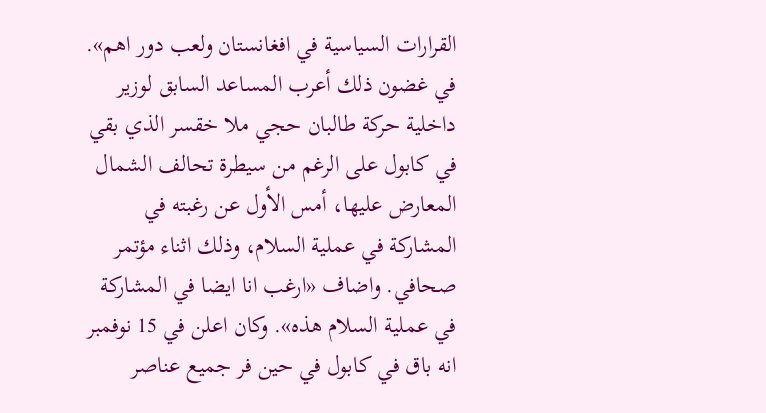القرارات السياسية في افغانستان ولعب دور اهم». في غضون ذلك أعرب المساعد السابق لوزير داخلية حركة طالبان حجي ملا خقسر الذي بقي في كابول على الرغم من سيطرة تحالف الشمال المعارض عليها، أمس الأول عن رغبته في المشاركة في عملية السلام، وذلك اثناء مؤتمر صحافي. واضاف «ارغب انا ايضا في المشاركة في عملية السلام هذه». وكان اعلن في 15 نوفمبر انه باق في كابول في حين فر جميع عناصر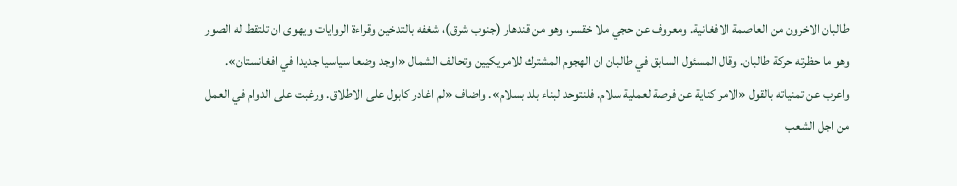طالبان الاخرون من العاصمة الافغانية. ومعروف عن حجي ملا خقسر، وهو من قندهار (جنوب شرق)، شغفه بالتدخين وقراءة الروايات ويهوى ان تلتقط له الصور وهو ما حظرته حركة طالبان. وقال المسئول السابق في طالبان ان الهجوم المشترك للامريكيين وتحالف الشمال «اوجد وضعا سياسيا جديدا في افغانستان». واعرب عن تمنياته بالقول «الامر كناية عن فرصة لعملية سلام. فلنتوحد لبناء بلد بسلام». واضاف «لم اغادر كابول على الاطلاق. ورغبت على الدوام في العمل من اجل الشعب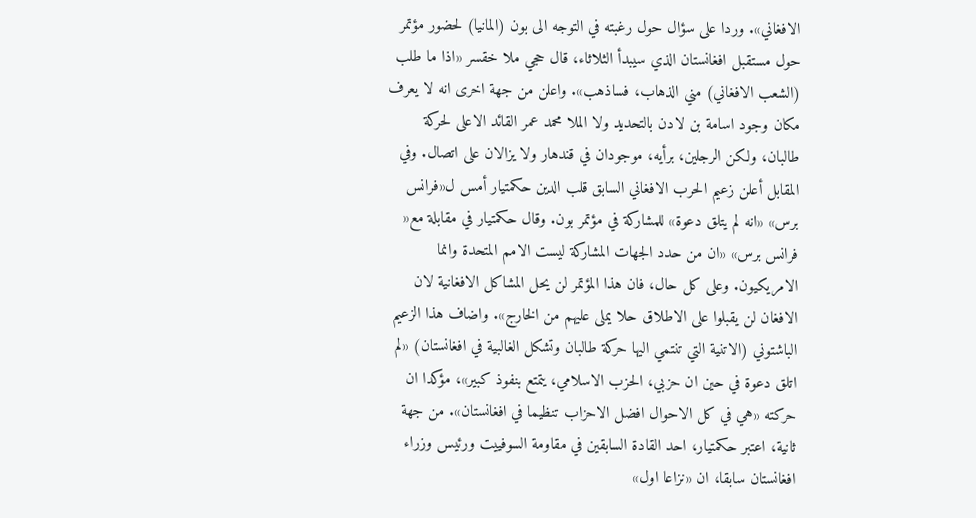الافغاني». وردا على سؤال حول رغبته في التوجه الى بون (المانيا) لحضور مؤتمر حول مستقبل افغانستان الذي سيبدأ الثلاثاء، قال حجي ملا خقسر «اذا ما طلب (الشعب الافغاني) مني الذهاب، فساذهب». واعلن من جهة اخرى انه لا يعرف مكان وجود اسامة بن لادن بالتحديد ولا الملا محمد عمر القائد الاعلى لحركة طالبان، ولكن الرجلين، برأيه، موجودان في قندهار ولا يزالان على اتصال. وفي المقابل أعلن زعيم الحرب الافغاني السابق قلب الدين حكمتيار أمس ل«فرانس برس» «انه لم يتلق دعوة» للمشاركة في مؤتمر بون. وقال حكمتيار في مقابلة مع« فرانس برس» «ان من حدد الجهات المشاركة ليست الامم المتحدة وانما الامريكيون. وعلى كل حال، فان هذا المؤتمر لن يحل المشاكل الافغانية لان الافغان لن يقبلوا على الاطلاق حلا يملى عليهم من الخارج». واضاف هذا الزعيم الباشتوني (الاتنية التي تنتمي اليها حركة طالبان وتشكل الغالبية في افغانستان) «لم اتلق دعوة في حين ان حزبي، الحزب الاسلامي، يتمتع بنفوذ كبير»، مؤكدا ان حركته «هي في كل الاحوال افضل الاحزاب تنظيما في افغانستان». من جهة ثانية، اعتبر حكمتيار، احد القادة السابقين في مقاومة السوفييت ورئيس وزراء افغانستان سابقا، ان «نزاعا اول»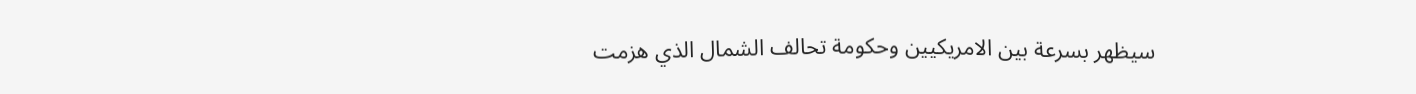سيظهر بسرعة بين الامريكيين وحكومة تحالف الشمال الذي هزمت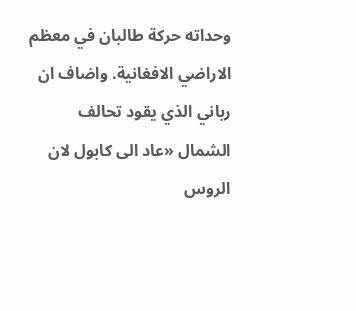وحداته حركة طالبان في معظم الاراضي الافغانية. واضاف ان رباني الذي يقود تحالف الشمال «عاد الى كابول لان الروس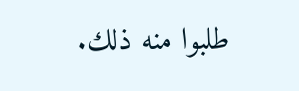طلبوا منه ذلك.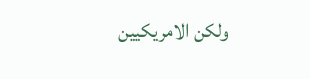ولكن الامريكيين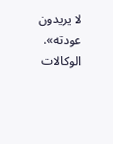لا يريدون عودته». الوكالات